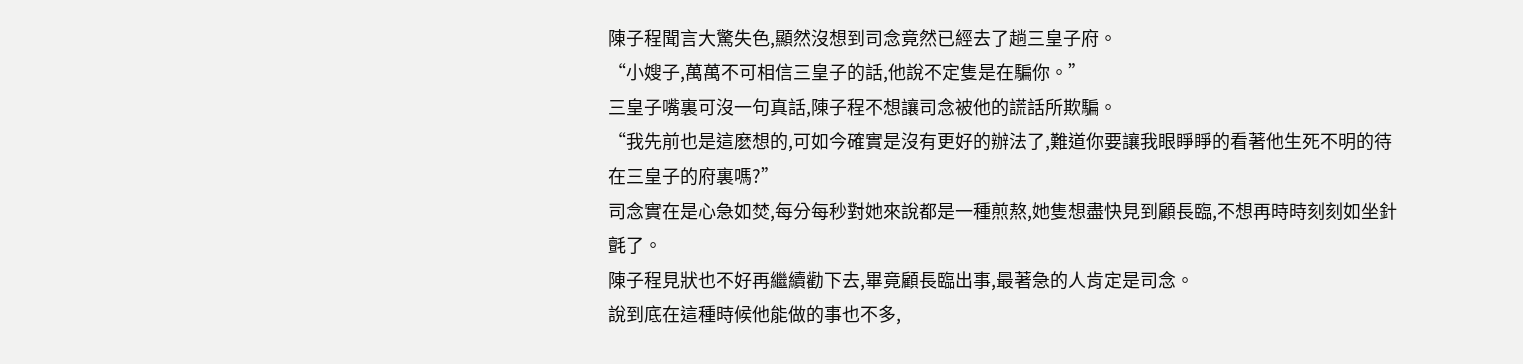陳子程聞言大驚失色,顯然沒想到司念竟然已經去了趟三皇子府。
“小嫂子,萬萬不可相信三皇子的話,他說不定隻是在騙你。”
三皇子嘴裏可沒一句真話,陳子程不想讓司念被他的謊話所欺騙。
“我先前也是這麽想的,可如今確實是沒有更好的辦法了,難道你要讓我眼睜睜的看著他生死不明的待在三皇子的府裏嗎?”
司念實在是心急如焚,每分每秒對她來說都是一種煎熬,她隻想盡快見到顧長臨,不想再時時刻刻如坐針氈了。
陳子程見狀也不好再繼續勸下去,畢竟顧長臨出事,最著急的人肯定是司念。
說到底在這種時候他能做的事也不多,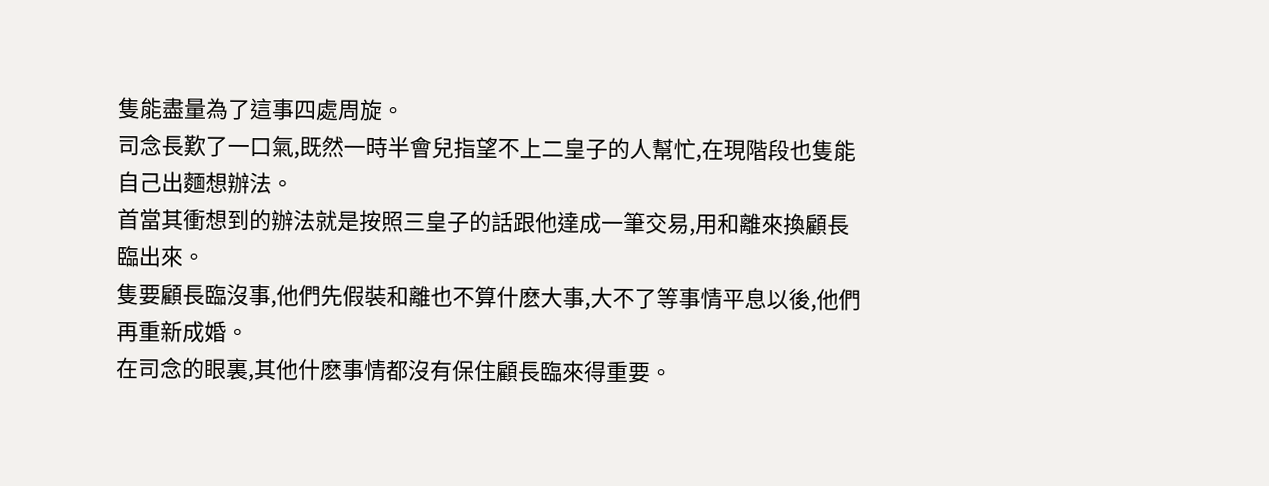隻能盡量為了這事四處周旋。
司念長歎了一口氣,既然一時半會兒指望不上二皇子的人幫忙,在現階段也隻能自己出麵想辦法。
首當其衝想到的辦法就是按照三皇子的話跟他達成一筆交易,用和離來換顧長臨出來。
隻要顧長臨沒事,他們先假裝和離也不算什麽大事,大不了等事情平息以後,他們再重新成婚。
在司念的眼裏,其他什麽事情都沒有保住顧長臨來得重要。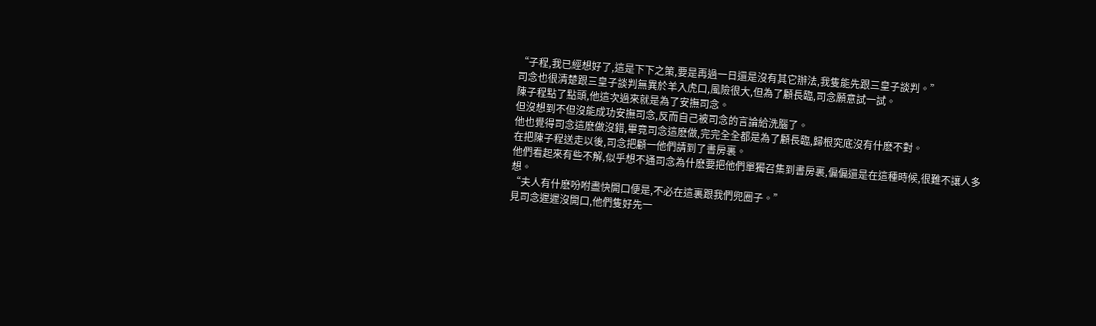“子程,我已經想好了,這是下下之策,要是再過一日還是沒有其它辦法,我隻能先跟三皇子談判。”
司念也很清楚跟三皇子談判無異於羊入虎口,風險很大,但為了顧長臨,司念願意試一試。
陳子程點了點頭,他這次過來就是為了安撫司念。
但沒想到不但沒能成功安撫司念,反而自己被司念的言論給洗腦了。
他也覺得司念這麽做沒錯,畢竟司念這麽做,完完全全都是為了顧長臨,歸根究底沒有什麽不對。
在把陳子程送走以後,司念把顧一他們請到了書房裏。
他們看起來有些不解,似乎想不通司念為什麽要把他們單獨召集到書房裏,偏偏還是在這種時候,很難不讓人多想。
“夫人有什麽吩咐盡快開口便是,不必在這裏跟我們兜圈子。”
見司念遲遲沒開口,他們隻好先一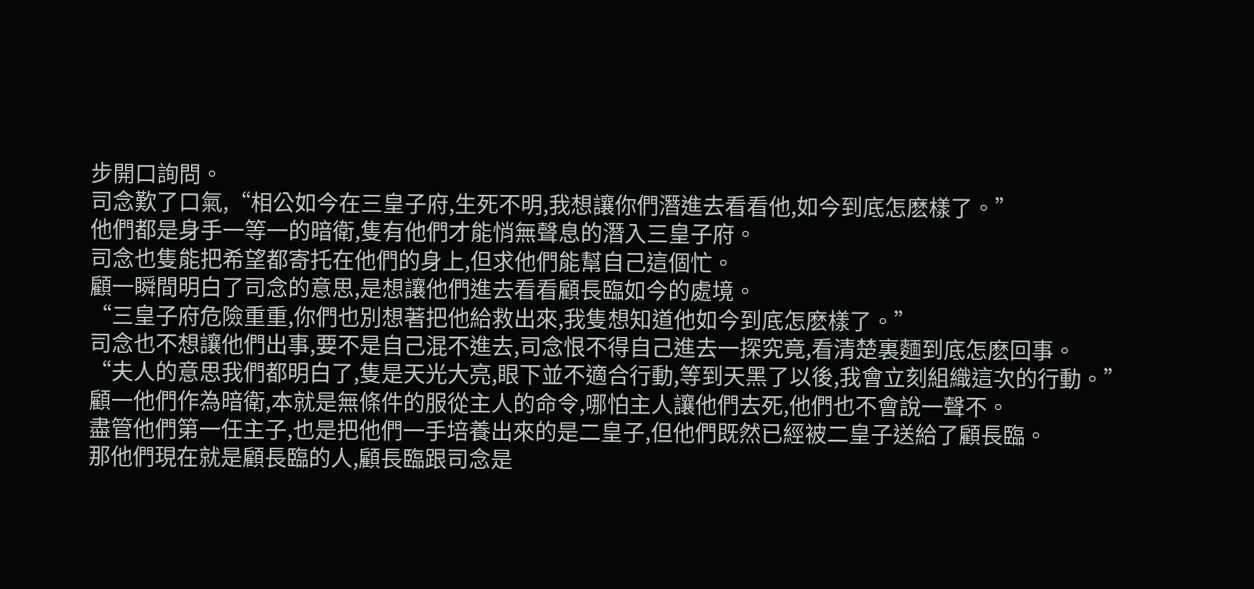步開口詢問。
司念歎了口氣,“相公如今在三皇子府,生死不明,我想讓你們潛進去看看他,如今到底怎麽樣了。”
他們都是身手一等一的暗衛,隻有他們才能悄無聲息的潛入三皇子府。
司念也隻能把希望都寄托在他們的身上,但求他們能幫自己這個忙。
顧一瞬間明白了司念的意思,是想讓他們進去看看顧長臨如今的處境。
“三皇子府危險重重,你們也別想著把他給救出來,我隻想知道他如今到底怎麽樣了。”
司念也不想讓他們出事,要不是自己混不進去,司念恨不得自己進去一探究竟,看清楚裏麵到底怎麽回事。
“夫人的意思我們都明白了,隻是天光大亮,眼下並不適合行動,等到天黑了以後,我會立刻組織這次的行動。”
顧一他們作為暗衛,本就是無條件的服從主人的命令,哪怕主人讓他們去死,他們也不會說一聲不。
盡管他們第一任主子,也是把他們一手培養出來的是二皇子,但他們既然已經被二皇子送給了顧長臨。
那他們現在就是顧長臨的人,顧長臨跟司念是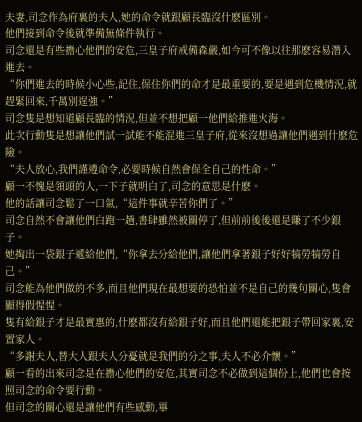夫妻,司念作為府裏的夫人,她的命令就跟顧長臨沒什麽區別。
他們接到命令後就準備無條件執行。
司念還是有些擔心他們的安危,三皇子府戒備森嚴,如今可不像以往那麽容易潛入進去。
“你們進去的時候小心些,記住,保住你們的命才是最重要的,要是遇到危機情況,就趕緊回來,千萬別逞強。”
司念隻是想知道顧長臨的情況,但並不想把顧一他們給推進火海。
此次行動隻是想讓他們試一試能不能混進三皇子府,從來沒想過讓他們遇到什麽危險。
“夫人放心,我們謹遵命令,必要時候自然會保全自己的性命。”
顧一不愧是領頭的人,一下子就明白了,司念的意思是什麽。
他的話讓司念鬆了一口氣,“這件事就辛苦你們了。”
司念自然不會讓他們白跑一趟,書肆雖然被關停了,但前前後後還是賺了不少銀子。
她掏出一袋銀子遞給他們,“你拿去分給他們,讓他們拿著銀子好好犒勞犒勞自己。”
司念能為他們做的不多,而且他們現在最想要的恐怕並不是自己的幾句關心,隻會顯得假惺惺。
隻有給銀子才是最實惠的,什麽都沒有給銀子好,而且他們還能把銀子帶回家裏,安置家人。
“多謝夫人,替大人跟夫人分憂就是我們的分之事,夫人不必介懷。”
顧一看的出來司念是在擔心他們的安危,其實司念不必做到這個份上,他們也會按照司念的命令要行動。
但司念的關心還是讓他們有些感動,畢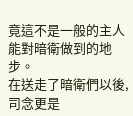竟這不是一般的主人能對暗衛做到的地步。
在送走了暗衛們以後,司念更是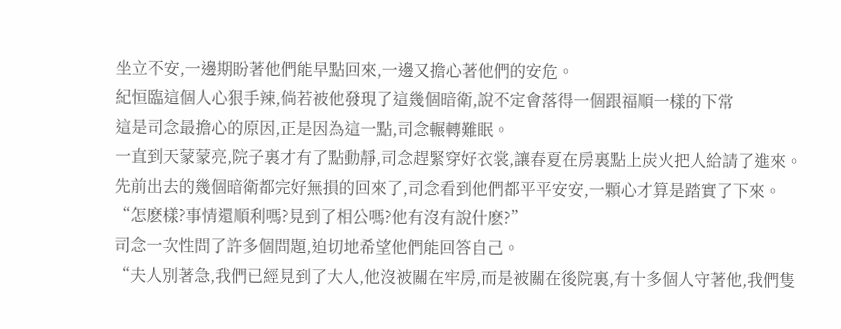坐立不安,一邊期盼著他們能早點回來,一邊又擔心著他們的安危。
紀恒臨這個人心狠手辣,倘若被他發現了這幾個暗衛,說不定會落得一個跟福順一樣的下常
這是司念最擔心的原因,正是因為這一點,司念輾轉難眠。
一直到天蒙蒙亮,院子裏才有了點動靜,司念趕緊穿好衣裳,讓春夏在房裏點上炭火把人給請了進來。
先前出去的幾個暗衛都完好無損的回來了,司念看到他們都平平安安,一顆心才算是踏實了下來。
“怎麽樣?事情還順利嗎?見到了相公嗎?他有沒有說什麽?”
司念一次性問了許多個問題,迫切地希望他們能回答自己。
“夫人別著急,我們已經見到了大人,他沒被關在牢房,而是被關在後院裏,有十多個人守著他,我們隻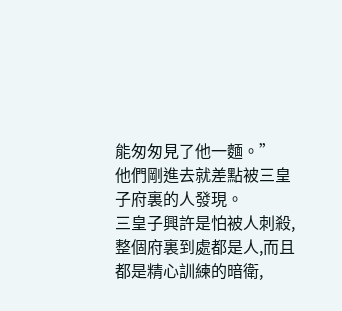能匆匆見了他一麵。”
他們剛進去就差點被三皇子府裏的人發現。
三皇子興許是怕被人刺殺,整個府裏到處都是人,而且都是精心訓練的暗衛,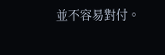並不容易對付。